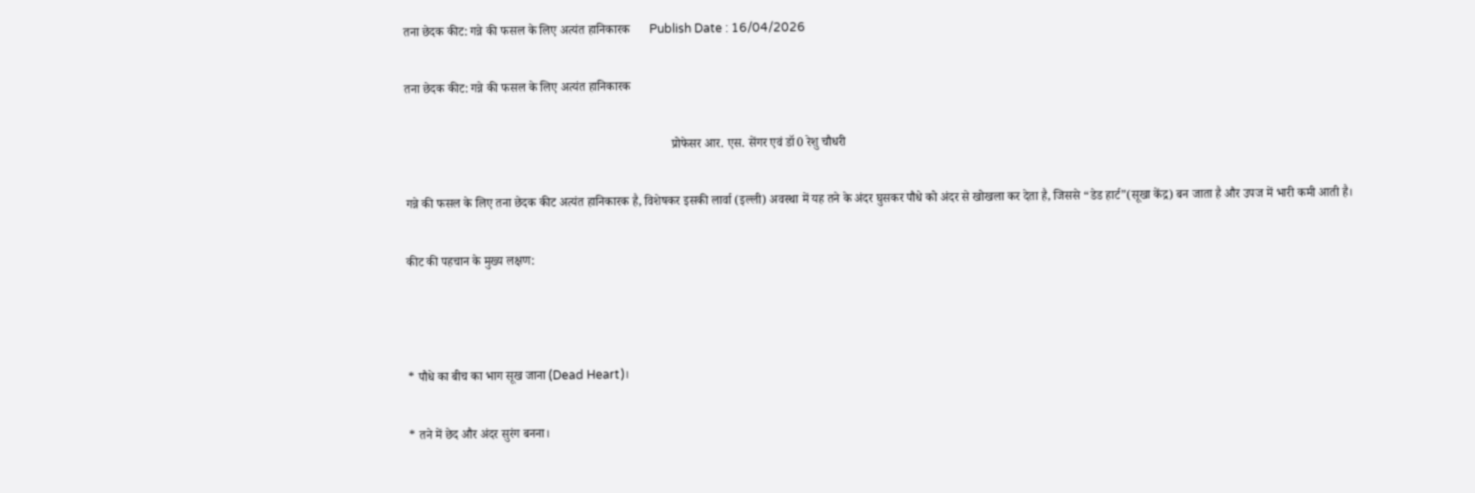तना छेदक कीट: गन्ने की फसल के लिए अत्यंत हानिकारक      Publish Date : 16/04/2026

तना छेदक कीट: गन्ने की फसल के लिए अत्यंत हानिकारक

                                                                                     प्रोफेसर आर. एस. सेंगर एवं डॉ0 रेशु चौधरी

गन्ने की फसल के लिए तना छेदक कीट अत्यंत हानिकारक है, विशेषकर इसकी लार्वा (इल्ली) अवस्था में यह तने के अंदर घुसकर पौधे को अंदर से खोखला कर देता है, जिससे “डेड हार्ट”(सूखा केंद्र) बन जाता है और उपज में भारी कमी आती है।

कीट की पहचान के मुख्य लक्षण:



* पौधे का बीच का भाग सूख जाना (Dead Heart)।

* तने में छेद और अंदर सुरंग बनना।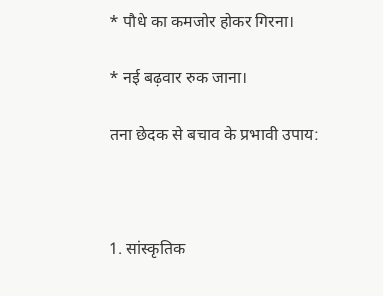* पौधे का कमजोर होकर गिरना।

* नई बढ़वार रुक जाना।

तना छेदक से बचाव के प्रभावी उपाय:



1. सांस्कृतिक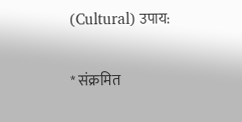(Cultural) उपाय:

* संक्रमित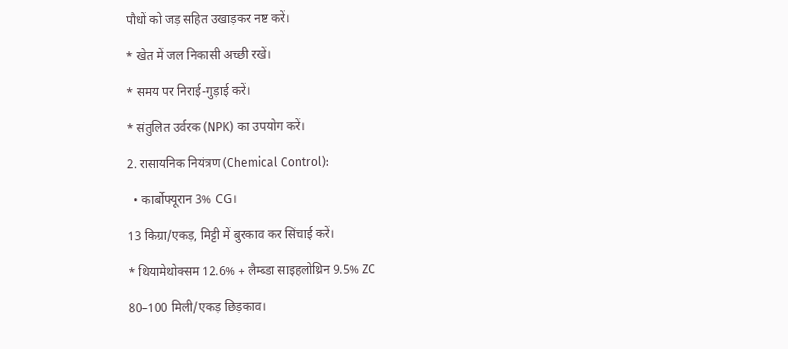पौधों को जड़ सहित उखाड़कर नष्ट करें।

* खेत में जल निकासी अच्छी रखें।

* समय पर निराई-गुड़ाई करें।

* संतुलित उर्वरक (NPK) का उपयोग करें।

2. रासायनिक नियंत्रण (Chemical Control):

  • कार्बोफ्यूरान 3% CG।

13 किग्रा/एकड़, मिट्टी में बुरकाव कर सिंचाई करें।

* थियामेथोक्सम 12.6% + लैम्ब्डा साइहलोथ्रिन 9.5% ZC

80–100 मिली/एकड़ छिड़काव।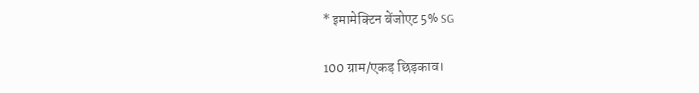* इमामेक्टिन बेंजोएट 5% SG

100 ग्राम/एकड़ छिड़काव।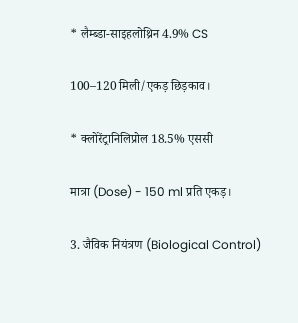* लैम्ब्डा-साइहलोथ्रिन 4.9% CS

100–120 मिली/एकड़ छिड़काव।

* क्लोरेंट्रानिलिप्रोल 18.5% एससी

मात्रा (Dose) - 150 ml प्रति एकड़।

3. जैविक नियंत्रण (Biological Control)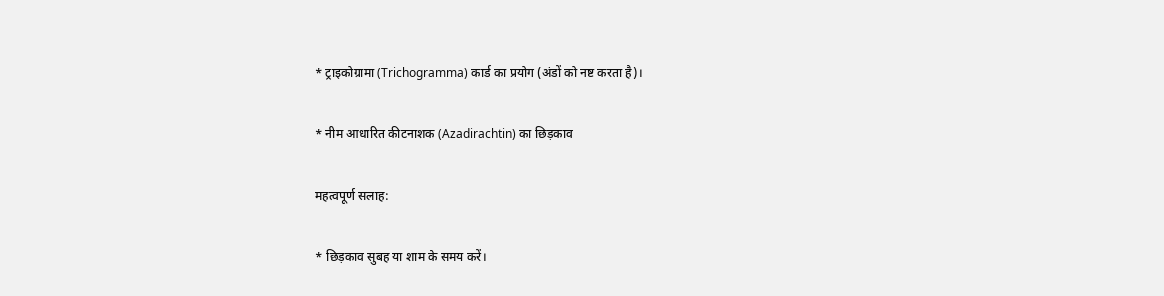* ट्राइकोग्रामा (Trichogramma) कार्ड का प्रयोग (अंडों को नष्ट करता है)।

* नीम आधारित कीटनाशक (Azadirachtin) का छिड़काव

महत्वपूर्ण सलाह:

* छिड़काव सुबह या शाम के समय करें।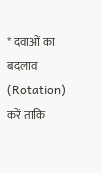* दवाओं का बदलाव (Rotation) करें ताकि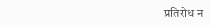प्रतिरोध न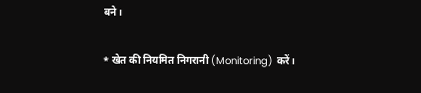बने।

* खेत की नियमित निगरानी (Monitoring) करें।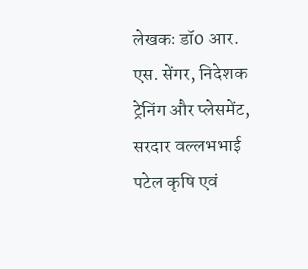लेखकः डॉ0 आर. एस. सेंगर, निदेशक ट्रेनिंग और प्लेसमेंट, सरदार वल्लभभाई पटेल कृषि एवं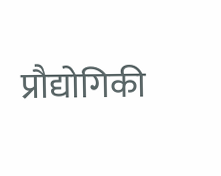प्रौद्योगिकी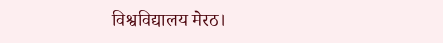विश्वविद्यालय मेरठ।